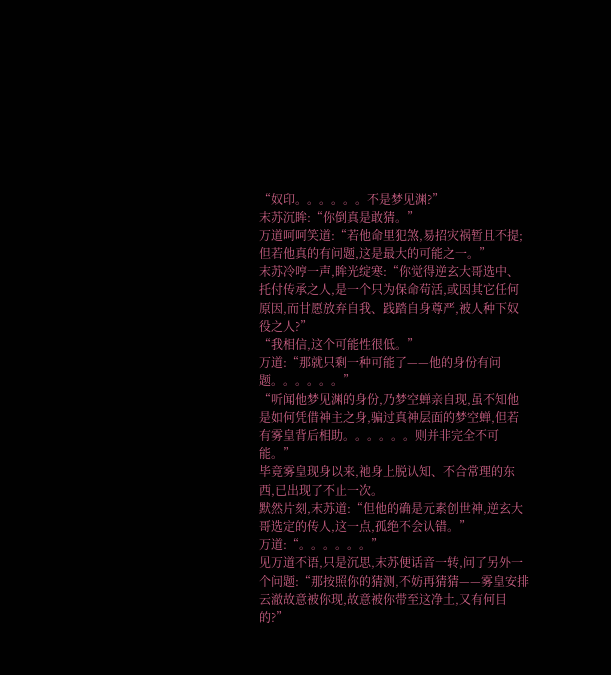“奴印。。。。。。不是梦见渊?”
末苏沉眸:“你倒真是敢猜。”
万道呵呵笑道:“若他命里犯煞,易招灾祸暂且不提;但若他真的有问题,这是最大的可能之一。”
末苏冷哼一声,眸光绽寒:“你觉得逆玄大哥选中、托付传承之人,是一个只为保命苟活,或因其它任何原因,而甘愿放弃自我、践踏自身尊严,被人种下奴役之人?”
“我相信,这个可能性很低。”
万道:“那就只剩一种可能了——他的身份有问题。。。。。。”
“听闻他梦见渊的身份,乃梦空蝉亲自现,虽不知他是如何凭借神主之身,骗过真神层面的梦空蝉,但若有雾皇背后相助。。。。。。则并非完全不可能。”
毕竟雾皇现身以来,祂身上脱认知、不合常理的东西,已出现了不止一次。
默然片刻,末苏道:“但他的确是元素创世神,逆玄大哥选定的传人,这一点,孤绝不会认错。”
万道:“。。。。。。”
见万道不语,只是沉思,末苏便话音一转,问了另外一个问题:“那按照你的猜测,不妨再猜猜——雾皇安排云澈故意被你现,故意被你带至这净土,又有何目的?”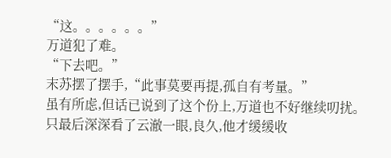“这。。。。。。”
万道犯了难。
“下去吧。”
末苏摆了摆手,“此事莫要再提,孤自有考量。”
虽有所虑,但话已说到了这个份上,万道也不好继续叨扰。
只最后深深看了云澈一眼,良久,他才缓缓收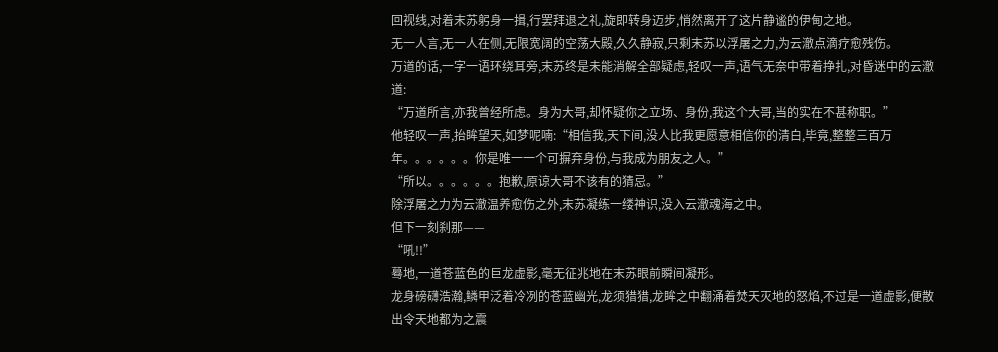回视线,对着末苏躬身一揖,行罢拜退之礼,旋即转身迈步,悄然离开了这片静谧的伊甸之地。
无一人言,无一人在侧,无限宽阔的空荡大殿,久久静寂,只剩末苏以浮屠之力,为云澈点滴疗愈残伤。
万道的话,一字一语环绕耳旁,末苏终是未能消解全部疑虑,轻叹一声,语气无奈中带着挣扎,对昏迷中的云澈道:
“万道所言,亦我曾经所虑。身为大哥,却怀疑你之立场、身份,我这个大哥,当的实在不甚称职。”
他轻叹一声,抬眸望天,如梦呢喃:“相信我,天下间,没人比我更愿意相信你的清白,毕竟,整整三百万年。。。。。。你是唯一一个可摒弃身份,与我成为朋友之人。”
“所以。。。。。。抱歉,原谅大哥不该有的猜忌。”
除浮屠之力为云澈温养愈伤之外,末苏凝练一缕神识,没入云澈魂海之中。
但下一刻刹那——
“吼!!”
蓦地,一道苍蓝色的巨龙虚影,毫无征兆地在末苏眼前瞬间凝形。
龙身磅礴浩瀚,鳞甲泛着冷冽的苍蓝幽光,龙须猎猎,龙眸之中翻涌着焚天灭地的怒焰,不过是一道虚影,便散出令天地都为之震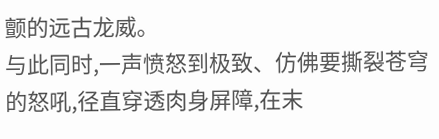颤的远古龙威。
与此同时,一声愤怒到极致、仿佛要撕裂苍穹的怒吼,径直穿透肉身屏障,在末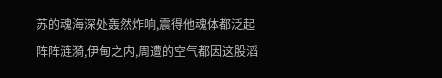苏的魂海深处轰然炸响,震得他魂体都泛起阵阵涟漪,伊甸之内,周遭的空气都因这股滔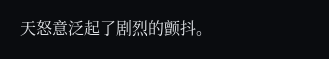天怒意泛起了剧烈的颤抖。